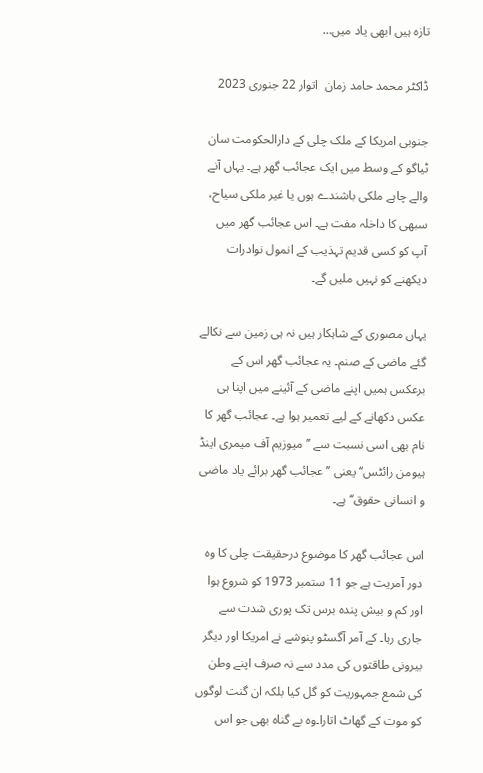تازہ ہیں ابھی یاد میں…

ڈاکٹر محمد حامد زمان  اتوار 22 جنوری 2023

جنوبی امریکا کے ملک چلی کے دارالحکومت سان ٹیاگو کے وسط میں ایک عجائب گھر ہے۔ یہاں آنے والے چاہے ملکی باشندے ہوں یا غیر ملکی سیاح، سبھی کا داخلہ مفت ہے۔ اس عجائب گھر میں آپ کو کسی قدیم تہذیب کے انمول نوادرات دیکھنے کو نہیں ملیں گے۔

یہاں مصوری کے شاہکار ہیں نہ ہی زمین سے نکالے گئے ماضی کے صنم۔ یہ عجائب گھر اس کے برعکس ہمیں اپنے ماضی کے آئینے میں اپنا ہی عکس دکھانے کے لیے تعمیر ہوا ہے۔ عجائب گھر کا نام بھی اسی نسبت سے ’’میوزیم آف میمری اینڈ ہیومن رائٹس‘‘ یعنی ’’عجائب گھر برائے یاد ماضی و انسانی حقوق‘‘ ہے۔

اس عجائب گھر کا موضوع درحقیقت چلی کا وہ دور آمریت ہے جو 11 ستمبر 1973 کو شروع ہوا اور کم و بیش پندہ برس تک پوری شدت سے جاری رہا۔ کے آمر آگسٹو پنوشے نے امریکا اور دیگر بیرونی طاقتوں کی مدد سے نہ صرف اپنے وطن کی شمع جمہوریت کو گل کیا بلکہ ان گنت لوگوں کو موت کے گھاٹ اتارا۔وہ بے گناہ بھی جو اس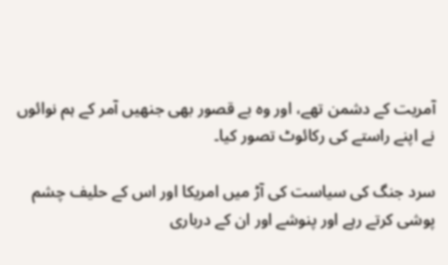آمریت کے دشمن تھے، اور وہ بے قصور بھی جنھیں آمر کے ہم نوائوں نے اپنے راستے کی رکائوٹ تصور کیا۔

سرد جنگ کی سیاست کی آڑ میں امریکا اور اس کے حلیف چشم پوشی کرتے رہے اور پنوشے اور ان کے درباری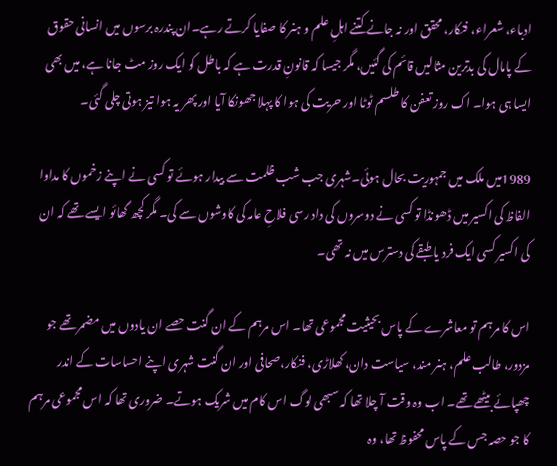ادباء، شعراء، فنکار، محقق اور نہ جانے کتنے اہلِ علم و ہنر کا صفایا کرتے رہے۔ان پندرہ برسوں میں انسانی حقوق کے پامال کی بدترین مثالیں قائم کی گئیں، مگر جیسا کہ قانونِ قدرت ہے کہ باطل کو ایک روز مٹ جانا ہے، میں بھی ایسا ہی ہوا۔ اک روز تعفن کا طلسم ٹوٹا اور حریت کی ہوا کا پہلا جھونکا آیا اور پھر یہ ہوا تیز ہوتی چلی گئی۔

1989میں ملک میں جمہوریت بحال ہوئی۔شہری جب شب ظلمت سے بیدار ہوئے تو کسی نے اپنے زخموں کا مداوا الفاظ کی اکسیر میں ڈھونڈا تو کسی نے دوسروں کی داد رسی فلاحِ عامہ کی کاوشوں سے کی۔ مگر کچھ گھائو ایسے تھے کہ ان کی اکسیر کسی ایک فرد یا طبقے کی دسترس میں نہ تھی۔

اس کا مرہم تو معاشرے کے پاس بحیثیت مجموعی تھا۔ اس مرہم کے ان گنت حصے ان یادوں میں مضمر تھے جو مزدور، طالب علم، ہنر مند، سیاست دان، کھلاڑی، فنکار،صحافی اور ان گنت شہری اپنے احساسات کے اندر چھپائے بیٹھے تھے۔ اب وہ وقت آ چلا تھا کہ سبھی لوگ اس کام میں شریک ہوتے۔ ضروری تھا کہ اس مجموعی مرہم کا جو حصہ جس کے پاس محفوظ تھا، وہ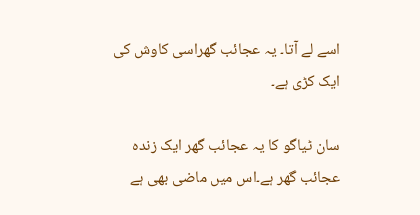اسے لے آتا۔ یہ عجائب گھراسی کاوش کی ایک کڑی ہے۔

سان ٹیاگو کا یہ عجائب گھر ایک زندہ عجائب گھر ہے۔اس میں ماضی بھی ہے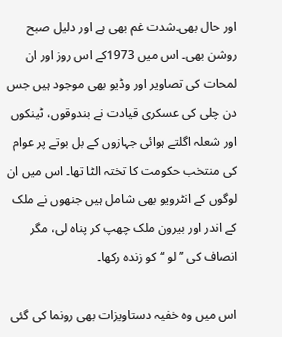اور حال بھی۔شدت غم بھی ہے اور دلیل صبح روشن بھی۔ اس میں 1973کے اس روز اور ان لمحات کی تصاویر اور وڈیو بھی موجود ہیں جس دن چلی کی عسکری قیادت نے بندوقوں، ٹینکوں اور شعلہ اگلتے ہوائی جہازوں کے بل بوتے پر عوام کی منتخب حکومت کا تختہ الٹا تھا۔ اس میں ان لوگوں کے انٹرویو بھی شامل ہیں جنھوں نے ملک کے اندر اور بیرون ملک چھپ کر پناہ لی، مگر انصاف کی ’’لو ‘‘کو زندہ رکھا۔

اس میں وہ خفیہ دستاویزات بھی رونما کی گئی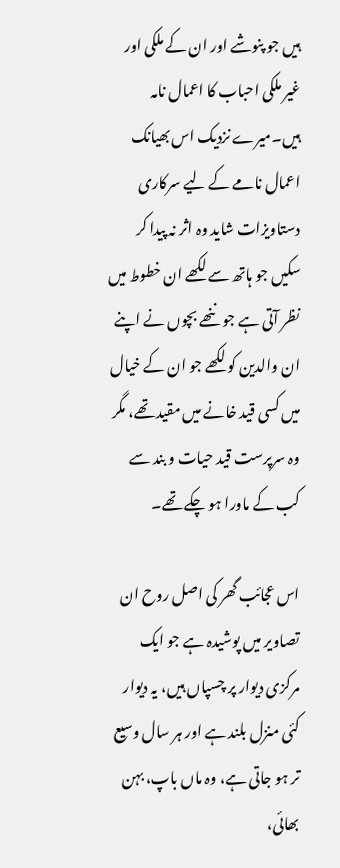ہیں جو پنوشے اور ان کے ملکی اور غیر ملکی احباب کا اعمال نامہ ہیں۔میرے نزدیک اس بھیانک اعمال نامے کے لیے سرکاری دستاویزات شاید وہ اثر نہ پیدا کر سکیں جو ہاتھ سے لکھے ان خطوط میں نظر آتی ہے جو ننھے بچوں نے اپنے ان والدین کو لکھے جو ان کے خیال میں کسی قید خانے میں مقید تھے، مگر وہ سرپرست قید حیات و بند سے کب کے ماورا ہو چکے تھے۔

اس عجائب گھر کی اصل روح ان تصاویر میں پوشیدہ ہے جو ایک مرکزی دیوار پر چسپاں ہیں، یہ دیوار کئی منزل بلند ہے اور ہر سال وسیع تر ہو جاتی ہے، وہ ماں باپ، بہن بھائی،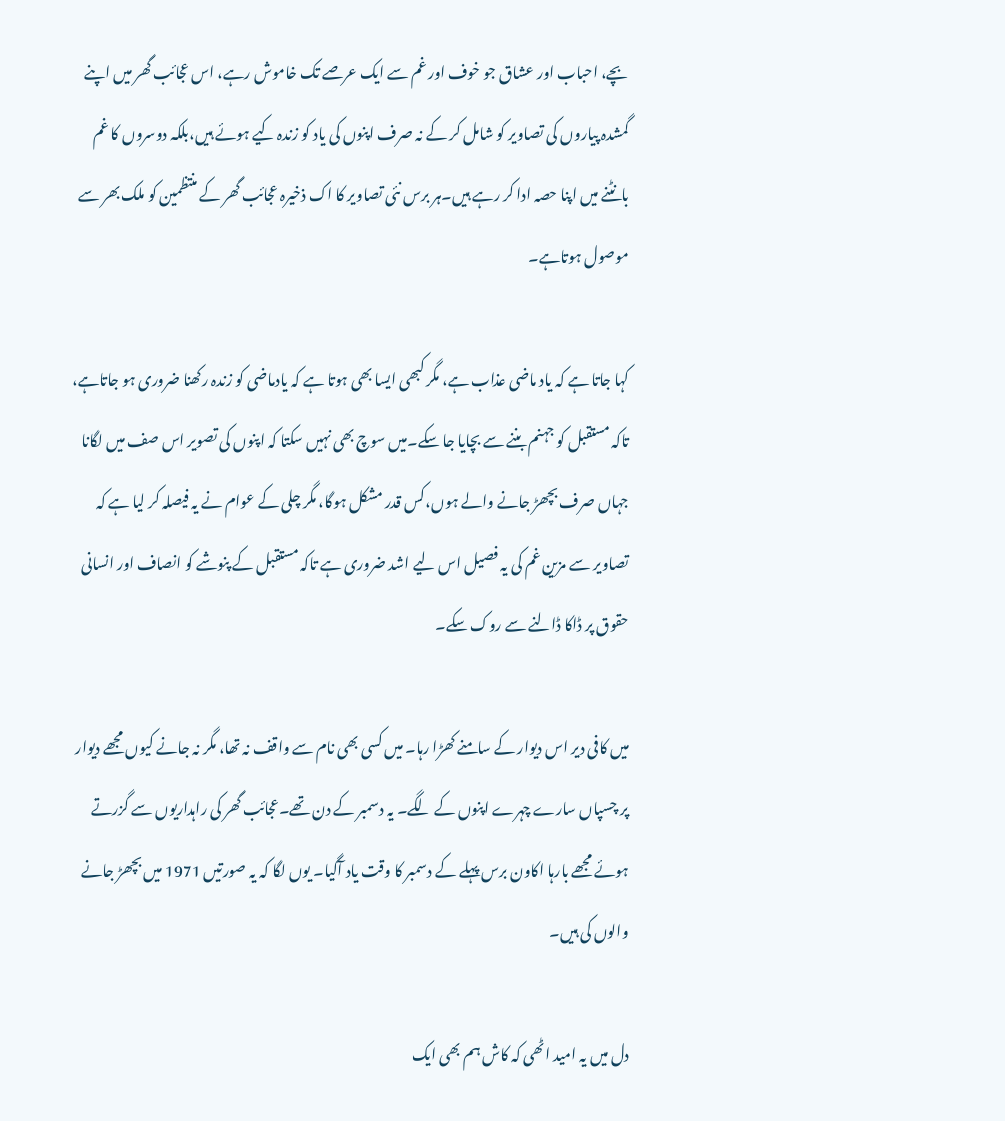بچے، احباب اور عشاق جو خوف اور غم سے ایک عرصے تک خاموش رہے، اس عجائب گھر میں اپنے گمشدہ پیاروں کی تصاویر کو شامل کر کے نہ صرف اپنوں کی یاد کو زندہ کیے ہوئے ہیں،بلکہ دوسروں کا غم بانٹنے میں اپنا حصہ ادا کر رہے ہیں۔ہر برس نئی تصاویر کا اک ذخیرہ عجائب گھر کے منتظمین کو ملک بھر سے موصول ہوتاہے۔

کہا جاتا ہے کہ یاد ماضی عذاب ہے، مگر کبھی ایسا بھی ہوتا ہے کہ یادماضی کو زندہ رکھنا ضروری ہو جاتاہے، تاکہ مستقبل کو جہنم بننے سے بچایا جا سکے۔میں سوچ بھی نہیں سکتا کہ اپنوں کی تصویر اس صف میں لگانا جہاں صرف بچھڑ جانے والے ہوں،کس قدر مشکل ہوگا، مگر چلی کے عوام نے یہ فیصلہ کر لیا ہے کہ تصاویر سے مزین غم کی یہ فصیل اس لیے اشد ضروری ہے تاکہ مستقبل کے پنوشے کو انصاف اور انسانی حقوق پر ڈاکا ڈالنے سے روک سکے۔

میں کافی دیر اس دیوار کے سامنے کھڑا رہا۔ میں کسی بھی نام سے واقف نہ تھا، مگر نہ جانے کیوں مجھے دیوار پر چسپاں سارے چہرے اپنوں کے لگے۔ یہ دسمبر کے دن تھے۔عجائب گھر کی راہداریوں سے گزرتے ہوئے مجھے بارہا اکاون برس پہلے کے دسمبر کا وقت یاد آگیا۔ یوں لگا کہ یہ صورتیں 1971 میں بچھڑ جانے والوں کی ہیں۔

دل میں یہ امید اٹھی کہ کاش ہم بھی ایک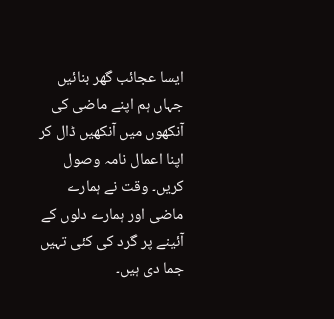ایسا عجائب گھر بنائیں جہاں ہم اپنے ماضی کی آنکھوں میں آنکھیں ڈال کر اپنا اعمال نامہ وصول کریں۔ وقت نے ہمارے ماضی اور ہمارے دلوں کے آئینے پر گرد کی کئی تہیں جما دی ہیں۔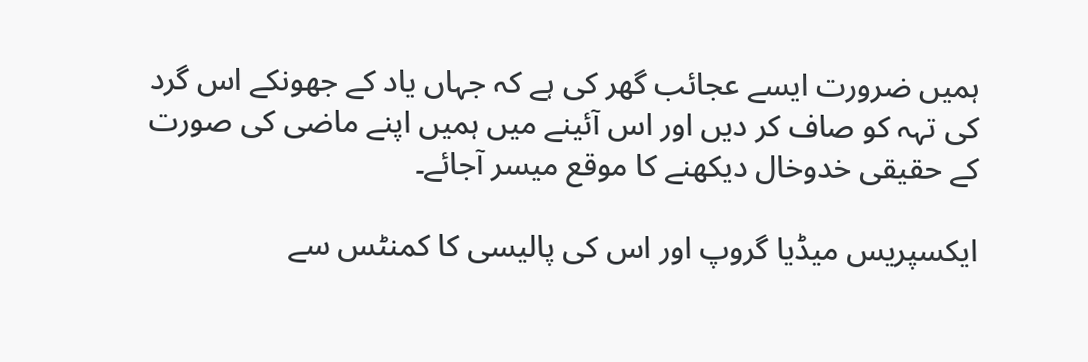ہمیں ضرورت ایسے عجائب گھر کی ہے کہ جہاں یاد کے جھونکے اس گرد کی تہہ کو صاف کر دیں اور اس آئینے میں ہمیں اپنے ماضی کی صورت کے حقیقی خدوخال دیکھنے کا موقع میسر آجائے۔

ایکسپریس میڈیا گروپ اور اس کی پالیسی کا کمنٹس سے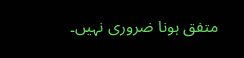متفق ہونا ضروری نہیں۔